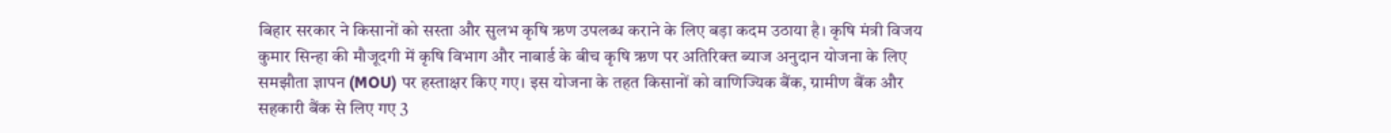बिहार सरकार ने किसानों को सस्ता और सुलभ कृषि ऋण उपलब्ध कराने के लिए बड़ा कदम उठाया है। कृषि मंत्री विजय कुमार सिन्हा की मौजूदगी में कृषि विभाग और नाबार्ड के बीच कृषि ऋण पर अतिरिक्त ब्याज अनुदान योजना के लिए समझौता ज्ञापन (MOU) पर हस्ताक्षर किए गए। इस योजना के तहत किसानों को वाणिज्यिक बैंक, ग्रामीण बैंक और सहकारी बैंक से लिए गए 3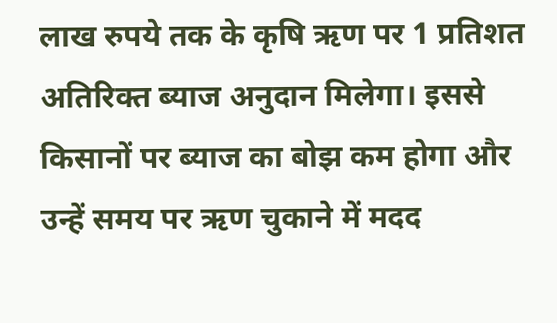लाख रुपये तक के कृषि ऋण पर 1 प्रतिशत अतिरिक्त ब्याज अनुदान मिलेगा। इससे किसानों पर ब्याज का बोझ कम होगा और उन्हें समय पर ऋण चुकाने में मदद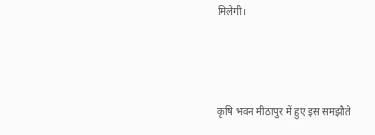मिलेगी।



कृषि भवन मीठापुर में हुए इस समझौते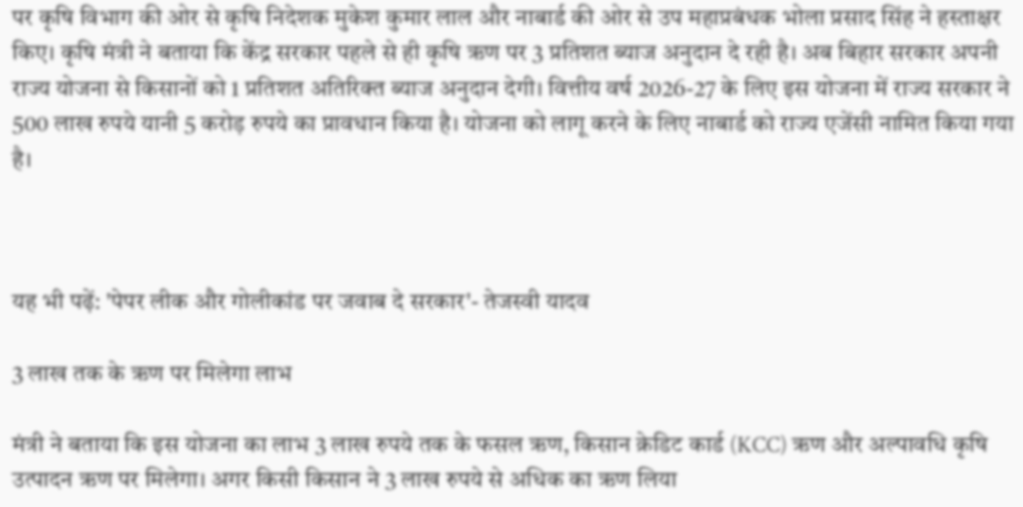पर कृषि विभाग की ओर से कृषि निदेशक मुकेश कुमार लाल और नाबार्ड की ओर से उप महाप्रबंधक भोला प्रसाद सिंह ने हस्ताक्षर किए। कृषि मंत्री ने बताया कि केंद्र सरकार पहले से ही कृषि ऋण पर 3 प्रतिशत ब्याज अनुदान दे रही है। अब बिहार सरकार अपनी राज्य योजना से किसानों को 1 प्रतिशत अतिरिक्त ब्याज अनुदान देगी। वित्तीय वर्ष 2026-27 के लिए इस योजना में राज्य सरकार ने 500 लाख रुपये यानी 5 करोड़ रुपये का प्रावधान किया है। योजना को लागू करने के लिए नाबार्ड को राज्य एजेंसी नामित किया गया है।



यह भी पढ़ें: 'पेपर लीक और गोलीकांड पर जवाब दे सरकार'- तेजस्वी यादव

3 लाख तक के ऋण पर मिलेगा लाभ

मंत्री ने बताया कि इस योजना का लाभ 3 लाख रुपये तक के फसल ऋण, किसान क्रेडिट कार्ड (KCC) ऋण और अल्पावधि कृषि उत्पादन ऋण पर मिलेगा। अगर किसी किसान ने 3 लाख रुपये से अधिक का ऋण लिया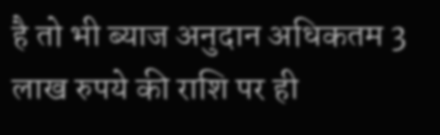है तो भी ब्याज अनुदान अधिकतम 3 लाख रुपये की राशि पर ही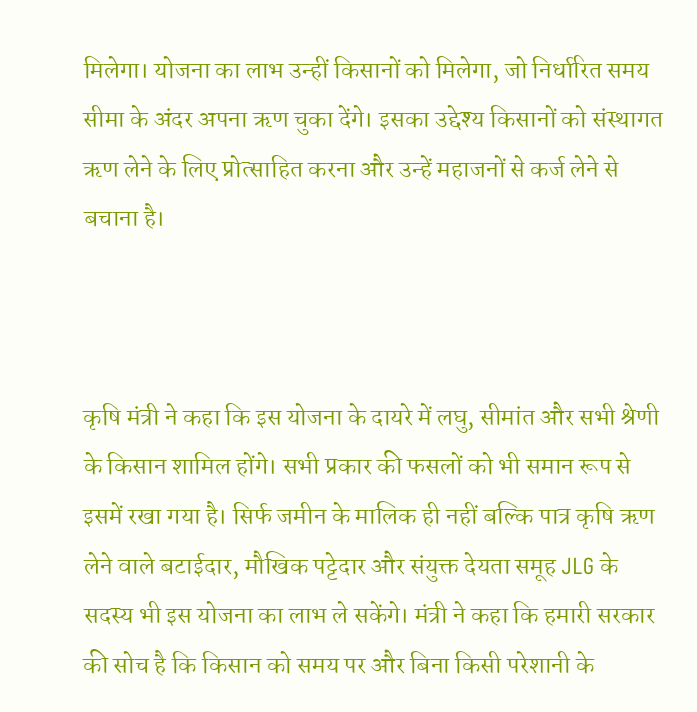मिलेगा। योजना का लाभ उन्हीं किसानों को मिलेगा, जो निर्धारित समय सीमा के अंदर अपना ऋण चुका देंगे। इसका उद्देश्य किसानों को संस्थागत ऋण लेने के लिए प्रोत्साहित करना और उन्हें महाजनों से कर्ज लेने से बचाना है।



कृषि मंत्री ने कहा कि इस योजना के दायरे में लघु, सीमांत और सभी श्रेणी के किसान शामिल होंगे। सभी प्रकार की फसलों को भी समान रूप से इसमें रखा गया है। सिर्फ जमीन के मालिक ही नहीं बल्कि पात्र कृषि ऋण लेने वाले बटाईदार, मौखिक पट्टेदार और संयुक्त देयता समूह JLG के सदस्य भी इस योजना का लाभ ले सकेंगे। मंत्री ने कहा कि हमारी सरकार की सोच है कि किसान को समय पर और बिना किसी परेशानी के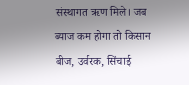संस्थागत ऋण मिले। जब ब्याज कम होगा तो किसान बीज, उर्वरक, सिंचाई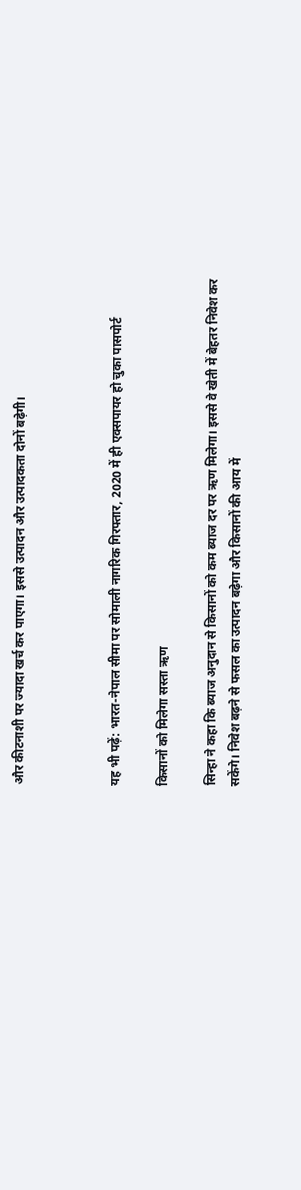और कीटनाशी पर ज्यादा खर्च कर पाएगा। इससे उत्पादन और उत्पादकता दोनों बढ़ेगी।



यह भी पढ़ें: भारत-नेपाल सीमा पर सोमाली नागरिक गिरफ्तार, 2020 में ही एक्सपायर हो चुका पासपोर्ट

किसानों को मिलेगा सस्ता ऋण

सिन्हा ने कहा कि ब्याज अनुदान से किसानों को कम ब्याज दर पर ऋण मिलेगा। इससे वे खेती में बेहतर निवेश कर सकेंगे। निवेश बढ़ने से फसल का उत्पादन बढ़ेगा और किसानों की आय में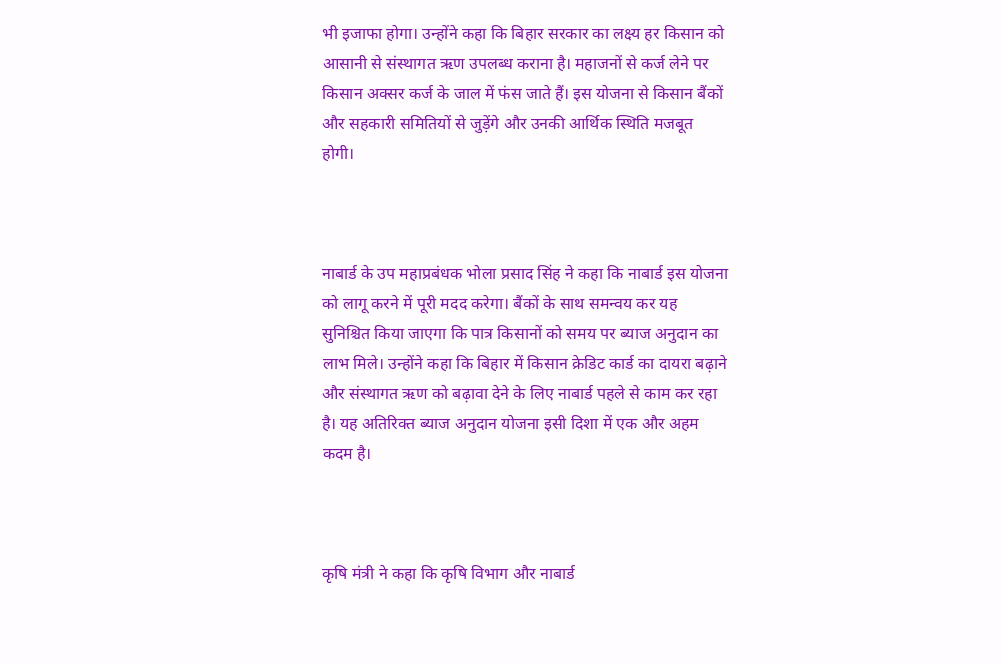भी इजाफा होगा। उन्होंने कहा कि बिहार सरकार का लक्ष्य हर किसान को आसानी से संस्थागत ऋण उपलब्ध कराना है। महाजनों से कर्ज लेने पर किसान अक्सर कर्ज के जाल में फंस जाते हैं। इस योजना से किसान बैंकों और सहकारी समितियों से जुड़ेंगे और उनकी आर्थिक स्थिति मजबूत होगी।



नाबार्ड के उप महाप्रबंधक भोला प्रसाद सिंह ने कहा कि नाबार्ड इस योजना को लागू करने में पूरी मदद करेगा। बैंकों के साथ समन्वय कर यह सुनिश्चित किया जाएगा कि पात्र किसानों को समय पर ब्याज अनुदान का लाभ मिले। उन्होंने कहा कि बिहार में किसान क्रेडिट कार्ड का दायरा बढ़ाने और संस्थागत ऋण को बढ़ावा देने के लिए नाबार्ड पहले से काम कर रहा है। यह अतिरिक्त ब्याज अनुदान योजना इसी दिशा में एक और अहम कदम है।



कृषि मंत्री ने कहा कि कृषि विभाग और नाबार्ड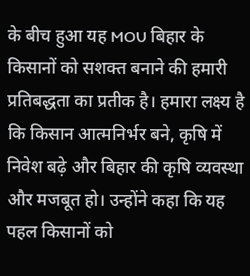के बीच हुआ यह MOU बिहार के किसानों को सशक्त बनाने की हमारी प्रतिबद्धता का प्रतीक है। हमारा लक्ष्य है कि किसान आत्मनिर्भर बने, कृषि में निवेश बढ़े और बिहार की कृषि व्यवस्था और मजबूत हो। उन्होंने कहा कि यह पहल किसानों को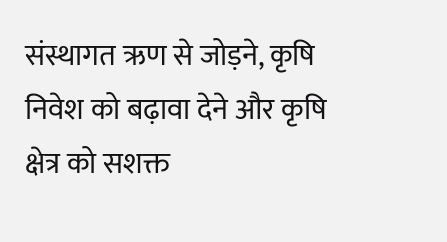संस्थागत ऋण से जोड़ने, कृषि निवेश को बढ़ावा देने और कृषि क्षेत्र को सशक्त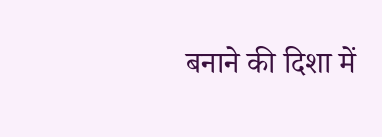बनाने की दिशा में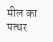मील का पत्थर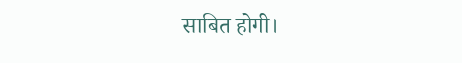साबित होगी।